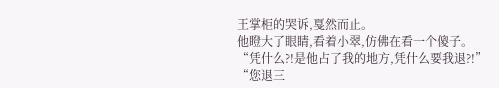王掌柜的哭诉,戛然而止。
他瞪大了眼睛,看着小翠,仿佛在看一个傻子。
“凭什么?!是他占了我的地方,凭什么要我退?!”
“您退三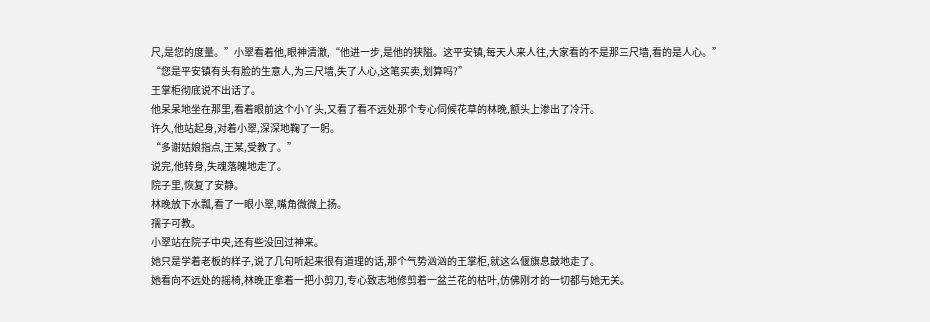尺,是您的度量。”小翠看着他,眼神清澈,“他进一步,是他的狭隘。这平安镇,每天人来人往,大家看的不是那三尺墙,看的是人心。”
“您是平安镇有头有脸的生意人,为三尺墙,失了人心,这笔买卖,划算吗?”
王掌柜彻底说不出话了。
他呆呆地坐在那里,看着眼前这个小丫头,又看了看不远处那个专心伺候花草的林晚,额头上渗出了冷汗。
许久,他站起身,对着小翠,深深地鞠了一躬。
“多谢姑娘指点,王某,受教了。”
说完,他转身,失魂落魄地走了。
院子里,恢复了安静。
林晚放下水瓢,看了一眼小翠,嘴角微微上扬。
孺子可教。
小翠站在院子中央,还有些没回过神来。
她只是学着老板的样子,说了几句听起来很有道理的话,那个气势汹汹的王掌柜,就这么偃旗息鼓地走了。
她看向不远处的摇椅,林晚正拿着一把小剪刀,专心致志地修剪着一盆兰花的枯叶,仿佛刚才的一切都与她无关。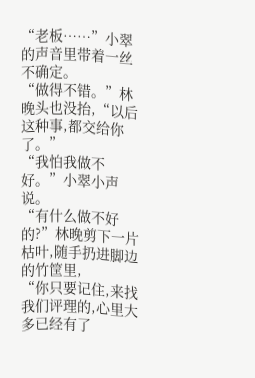“老板……”小翠的声音里带着一丝不确定。
“做得不错。”林晚头也没抬,“以后这种事,都交给你了。”
“我怕我做不好。”小翠小声说。
“有什么做不好的?”林晚剪下一片枯叶,随手扔进脚边的竹筐里,
“你只要记住,来找我们评理的,心里大多已经有了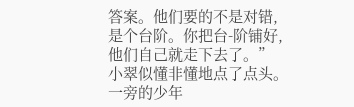答案。他们要的不是对错,是个台阶。你把台-阶铺好,他们自己就走下去了。”
小翠似懂非懂地点了点头。
一旁的少年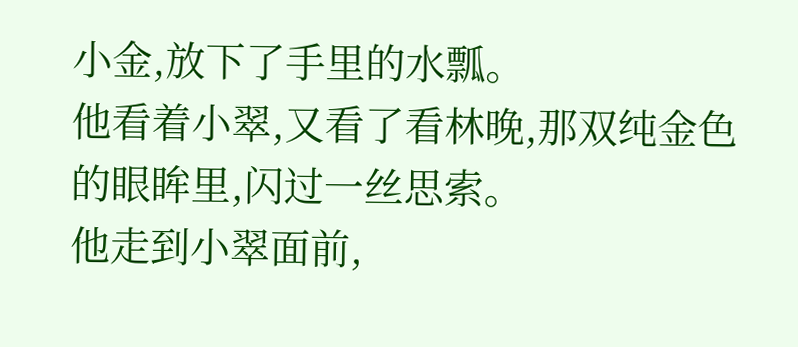小金,放下了手里的水瓢。
他看着小翠,又看了看林晚,那双纯金色的眼眸里,闪过一丝思索。
他走到小翠面前,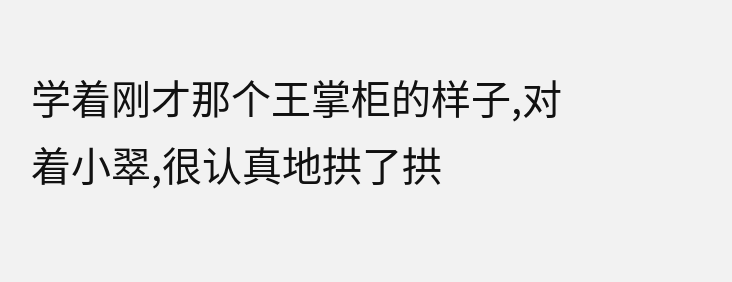学着刚才那个王掌柜的样子,对着小翠,很认真地拱了拱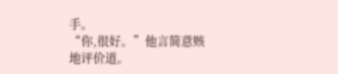手。
“你,很好。”他言简意赅地评价道。